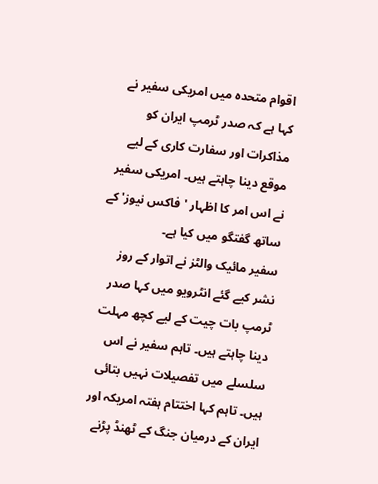اقوام متحدہ میں امریکی سفیر نے کہا ہے کہ صدر ٹرمپ ایران کو مذاکرات اور سفارت کاری کے لیے موقع دینا چاہتے ہیں۔ امریکی سفیر نے اس امر کا اظہار 'فاکس نیوز' کے ساتھ گفتگو میں کیا ہے۔
سفیر مائیک والٹز نے اتوار کے روز نشر کیے گئے انٹرویو میں کہا صدر ٹرمپ بات چیت کے لیے کچھ مہلت دینا چاہتے ہیں۔ تاہم سفیر نے اس سلسلے میں تفصیلات نہیں بتائی ہیں۔ تاہم کہا اختتام ہفتہ امریکہ اور ایران کے درمیان جنگ کے ٹھنڈ پڑنے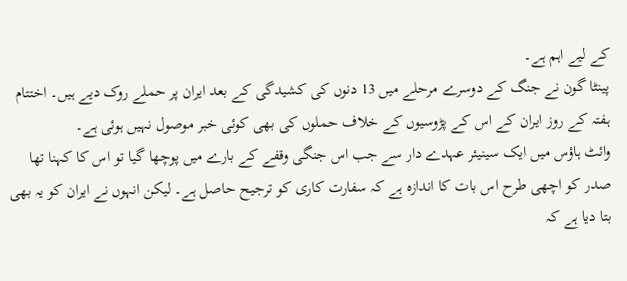کے لیے اہم ہے۔
پینٹا گون نے جنگ کے دوسرے مرحلے میں 13 دنوں کی کشیدگی کے بعد ایران پر حملے روک دیے ہیں۔ اختتام ہفتہ کے روز ایران کے اس کے پڑوسیوں کے خلاف حملوں کی بھی کوئی خبر موصول نہیں ہوئی ہے۔
وائٹ ہاؤس میں ایک سینیئر عہدے دار سے جب اس جنگی وقفے کے بارے میں پوچھا گیا تو اس کا کہنا تھا صدر کو اچھی طرح اس بات کا اندازہ ہے کہ سفارت کاری کو ترجیح حاصل ہے۔ لیکن انہوں نے ایران کو یہ بھی بتا دیا ہے کہ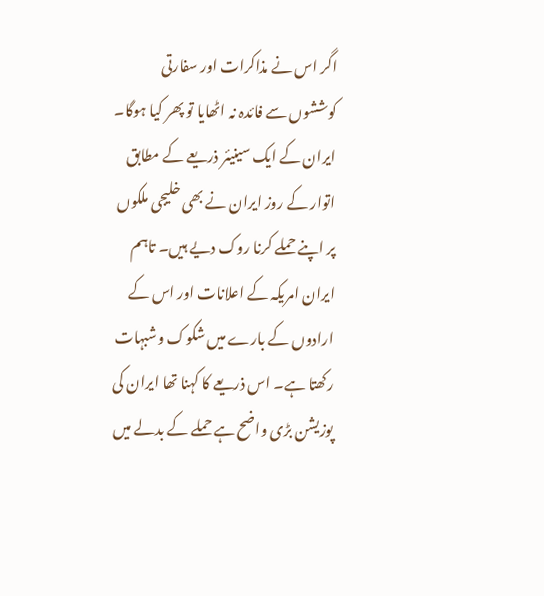اگر اس نے مذاکرات اور سفارتی کوششوں سے فائدہ نہ اٹھایا تو پھر کیا ہوگا۔
ایران کے ایک سینیئر ذریعے کے مطابق اتوار کے روز ایران نے بھی خلیجی ملکوں پر اپنے حملے کرنا روک دیے ہیں۔ تاہم ایران امریکہ کے اعلانات اور اس کے ارادوں کے بارے میں شکوک وشبہات رکھتا ہے۔ اس ذریعے کا کہنا تھا ایران کی پوزیشن بڑی واضح ہے حملے کے بدلے میں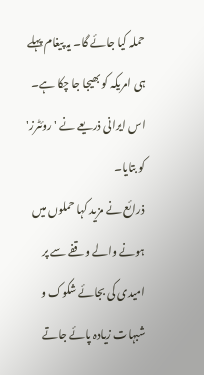حملہ کیا جائے گا۔ یہ پیغام پہلے ہی امریکہ کو بھیجا جا چکا ہے۔ اس ایرانی ذریعے نے 'روئٹرز' کو بتایا۔
ذرائع نے مزید کہا حملوں میں ہونے والے وقفے سے پر امیدی کی بجائے شکوک و شبہات زیادہ پائے جاتے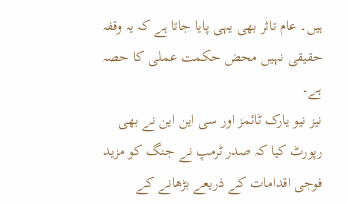ہیں۔ عام تاثر بھی یہی پایا جاتا ہے کہ یہ وقفہ حقیقی نہیں محض حکمت عملی کا حصہ ہے۔
نیز نیو یارک ٹائمز اور سی این این نے بھی رپورٹ کیا کہ صدر ٹرمپ نے جنگ کو مزید فوجی اقدامات کے ذریعے بڑھانے کے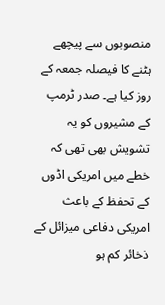منصوبوں سے پیچھے ہٹنے کا فیصلہ جمعہ کے روز کیا ہے۔ صدر ٹرمپ کے مشیروں کو یہ تشویش بھی تھی کہ خطے میں امریکی اڈوں کے تحفظ کے باعث امریکی دفاعی میزائل کے ذخائر کم ہو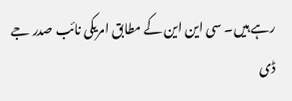رہے ہیں۔ سی این این کے مطابق امریکی نائب صدر جے ڈی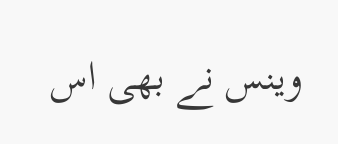وینس نے بھی اس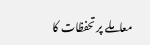معاملے پر تحفظات کا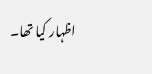اظہار کیا تھا۔